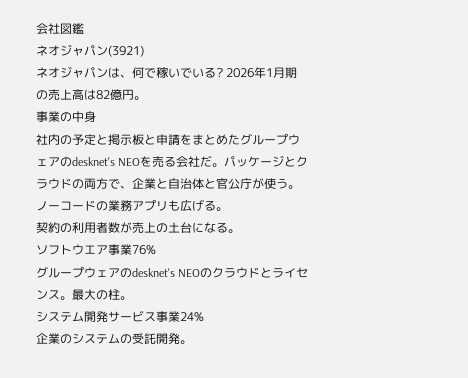会社図鑑
ネオジャパン(3921)
ネオジャパンは、何で稼いでいる? 2026年1月期の売上高は82億円。
事業の中身
社内の予定と掲示板と申請をまとめたグループウェアのdesknet's NEOを売る会社だ。パッケージとクラウドの両方で、企業と自治体と官公庁が使う。ノーコードの業務アプリも広げる。
契約の利用者数が売上の土台になる。
ソフトウエア事業76%
グループウェアのdesknet's NEOのクラウドとライセンス。最大の柱。
システム開発サービス事業24%
企業のシステムの受託開発。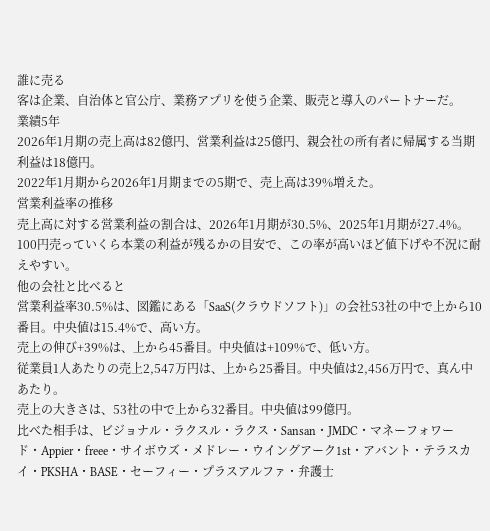誰に売る
客は企業、自治体と官公庁、業務アプリを使う企業、販売と導入のパートナーだ。
業績5年
2026年1月期の売上高は82億円、営業利益は25億円、親会社の所有者に帰属する当期利益は18億円。
2022年1月期から2026年1月期までの5期で、売上高は39%増えた。
営業利益率の推移
売上高に対する営業利益の割合は、2026年1月期が30.5%、2025年1月期が27.4%。100円売っていくら本業の利益が残るかの目安で、この率が高いほど値下げや不況に耐えやすい。
他の会社と比べると
営業利益率30.5%は、図鑑にある「SaaS(クラウドソフト)」の会社53社の中で上から10番目。中央値は15.4%で、高い方。
売上の伸び+39%は、上から45番目。中央値は+109%で、低い方。
従業員1人あたりの売上2,547万円は、上から25番目。中央値は2,456万円で、真ん中あたり。
売上の大きさは、53社の中で上から32番目。中央値は99億円。
比べた相手は、ビジョナル・ラクスル・ラクス・Sansan・JMDC・マネーフォワード・Appier・freee・サイボウズ・メドレー・ウイングアーク1st・アバント・テラスカイ・PKSHA・BASE・セーフィー・プラスアルファ・弁護士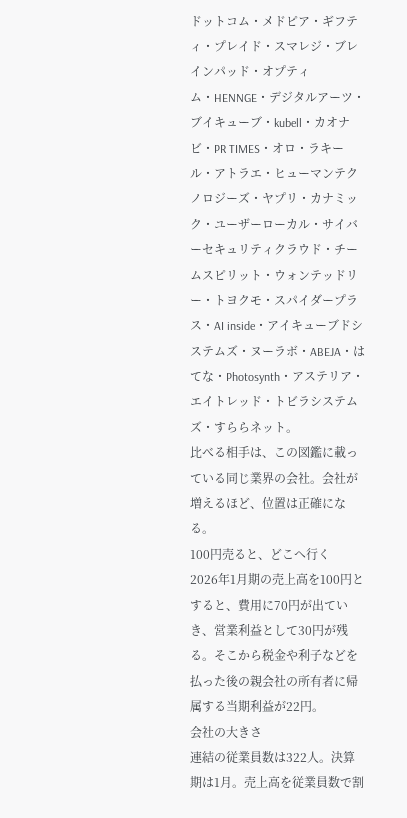ドットコム・メドピア・ギフティ・プレイド・スマレジ・ブレインパッド・オプティム・HENNGE・デジタルアーツ・ブイキューブ・kubell・カオナビ・PR TIMES・オロ・ラキール・アトラエ・ヒューマンテクノロジーズ・ヤプリ・カナミック・ユーザーローカル・サイバーセキュリティクラウド・チームスピリット・ウォンテッドリー・トヨクモ・スパイダープラス・AI inside・アイキューブドシステムズ・ヌーラボ・ABEJA・はてな・Photosynth・アステリア・エイトレッド・トビラシステムズ・すららネット。
比べる相手は、この図鑑に載っている同じ業界の会社。会社が増えるほど、位置は正確になる。
100円売ると、どこへ行く
2026年1月期の売上高を100円とすると、費用に70円が出ていき、営業利益として30円が残る。そこから税金や利子などを払った後の親会社の所有者に帰属する当期利益が22円。
会社の大きさ
連結の従業員数は322人。決算期は1月。売上高を従業員数で割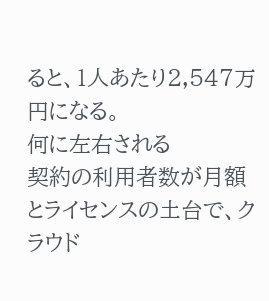ると、1人あたり2,547万円になる。
何に左右される
契約の利用者数が月額とライセンスの土台で、クラウド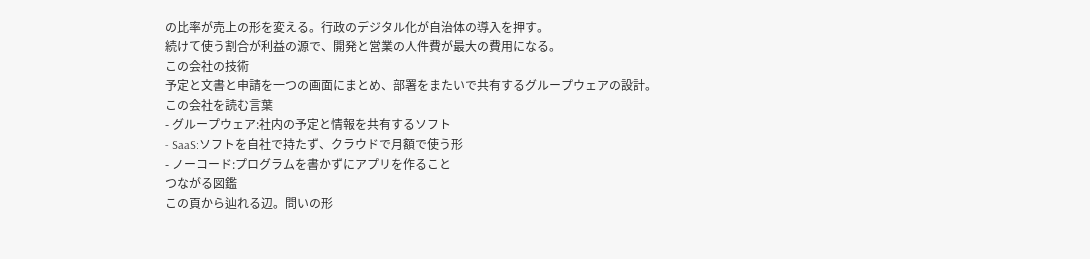の比率が売上の形を変える。行政のデジタル化が自治体の導入を押す。
続けて使う割合が利益の源で、開発と営業の人件費が最大の費用になる。
この会社の技術
予定と文書と申請を一つの画面にまとめ、部署をまたいで共有するグループウェアの設計。
この会社を読む言葉
- グループウェア:社内の予定と情報を共有するソフト
- SaaS:ソフトを自社で持たず、クラウドで月額で使う形
- ノーコード:プログラムを書かずにアプリを作ること
つながる図鑑
この頁から辿れる辺。問いの形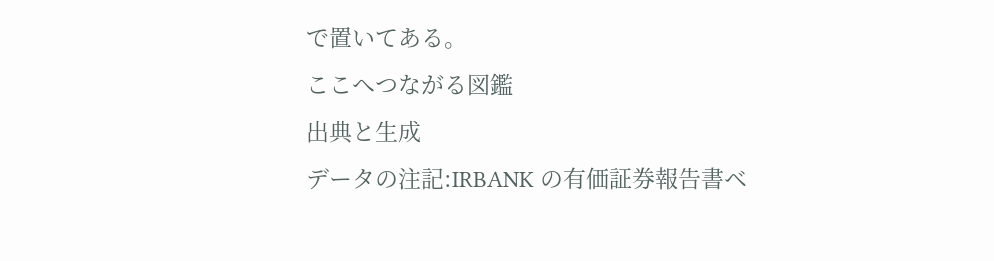で置いてある。
ここへつながる図鑑
出典と生成
データの注記:IRBANK の有価証券報告書ベ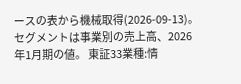ースの表から機械取得(2026-09-13)。 セグメントは事業別の売上高、2026年1月期の値。 東証33業種:情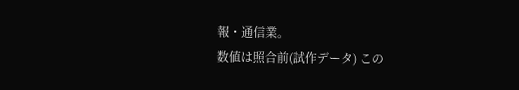報・通信業。
数値は照合前(試作データ) この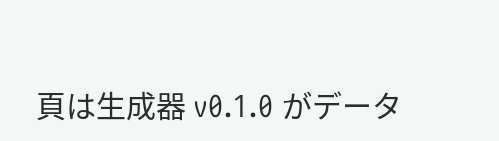頁は生成器 v0.1.0 がデータ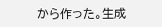から作った。生成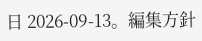日 2026-09-13。編集方針